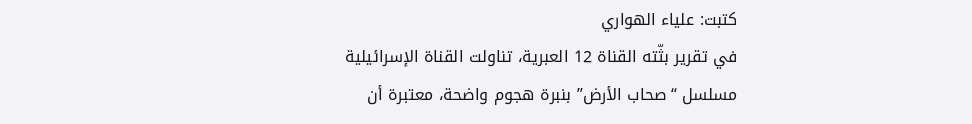كتبت: علياء الهواري
في تقرير بثّته القناة 12 العبرية، تناولت القناة الإسرائيلية مسلسل “صحاب الأرض” بنبرة هجوم واضحة، معتبرة أن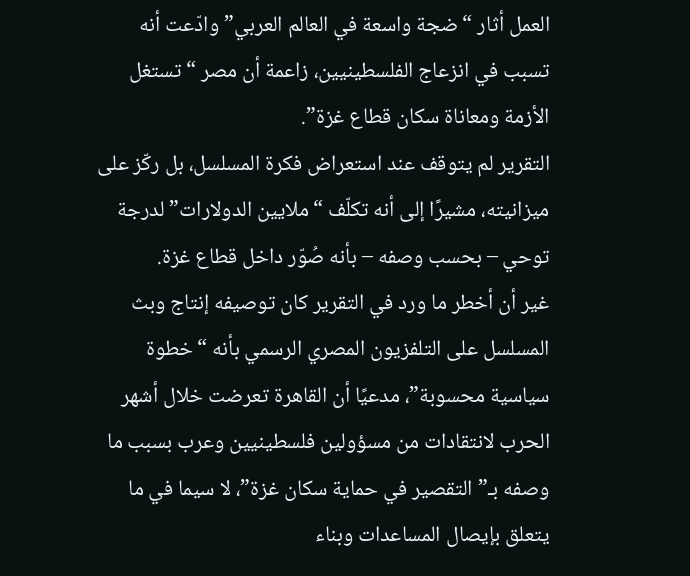العمل أثار “ضجة واسعة في العالم العربي” وادّعت أنه تسبب في انزعاج الفلسطينيين، زاعمة أن مصر “تستغل الأزمة ومعاناة سكان قطاع غزة”.
التقرير لم يتوقف عند استعراض فكرة المسلسل، بل ركّز على ميزانيته، مشيرًا إلى أنه تكلّف “ملايين الدولارات” لدرجة توحي – بحسب وصفه – بأنه صُوّر داخل قطاع غزة.
غير أن أخطر ما ورد في التقرير كان توصيفه إنتاج وبث المسلسل على التلفزيون المصري الرسمي بأنه “خطوة سياسية محسوبة”، مدعيًا أن القاهرة تعرضت خلال أشهر الحرب لانتقادات من مسؤولين فلسطينيين وعرب بسبب ما وصفه بـ”التقصير في حماية سكان غزة”، لا سيما في ما يتعلق بإيصال المساعدات وبناء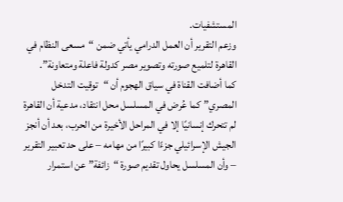المستشفيات.
وزعم التقرير أن العمل الدرامي يأتي ضمن “مسعى النظام في القاهرة لتلميع صورته وتصوير مصر كدولة فاعلة ومتعاونة”.
كما أضافت القناة في سياق الهجوم أن “توقيت التدخل المصري” كما عُرض في المسلسل محل انتقاد، مدعية أن القاهرة لم تتحرك إنسانيًا إلا في المراحل الأخيرة من الحرب، بعد أن أنجز الجيش الإسرائيلي جزءًا كبيرًا من مهامه – على حد تعبير التقرير – وأن المسلسل يحاول تقديم صورة “زائفة” عن استمرار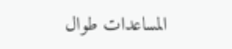المساعدات طوال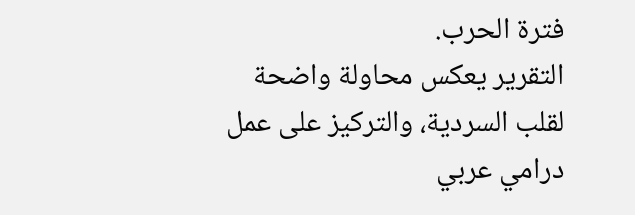فترة الحرب.
التقرير يعكس محاولة واضحة لقلب السردية، والتركيز على عمل درامي عربي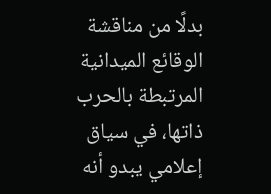بدلًا من مناقشة الوقائع الميدانية المرتبطة بالحرب ذاتها، في سياق إعلامي يبدو أنه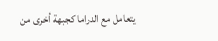يتعامل مع الدراما كجبهة أخرى من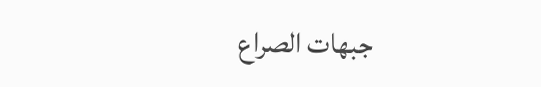جبهات الصراع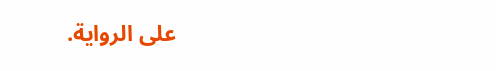على الرواية.